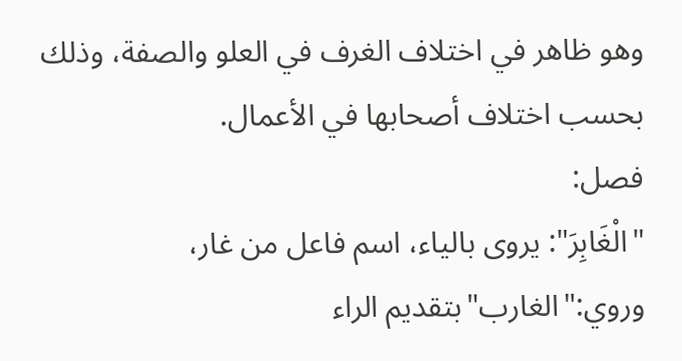وهو ظاهر في اختلاف الغرف في العلو والصفة، وذلك بحسب اختلاف أصحابها في الأعمال.
فصل:
"الْغَابِرَ": يروى بالياء، اسم فاعل من غار، وروي:"الغارب"بتقديم الراء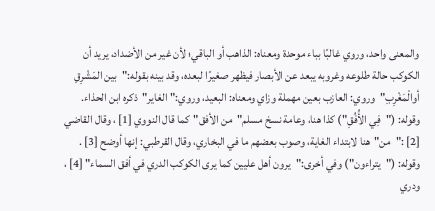والمعنى واحد، وروي غالبًا بباء موحدة ومعناه: الذاهب أو الباقي؛ لأن غير من الأضداد، يريد أن الكوكب حالة طلوعه وغروبه يبعد عن الأبصار فيظهر صغيرًا لبعده، وقد بينه بقوله:"بين المَشْرِقِ أوالْمَغْرِبِ"وروي: العازب بعين مهملة وزاي ومعناه: البعيد، وروي:"الغاير"ذكره ابن الحذاء.
وقوله: ("فِي الأُفُقِ") كذا هنا، وعامة نسخ مسلم"من الأفق"كما قال النووي [1] ، وقال القاضي [2] :"من"هنا لابتداء الغاية، وصوب بعضهم ما في البخاري، وقال القرطبي: إنها أوضح [3] .
وقوله: ("يتراءون") وفي أخرى:"يرون أهل عليين كما يرى الكوكب الدري في أفق السماء" [4] ، ودري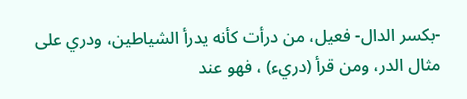-بكسر الدال- فعيل، من درأت كأنه يدرأ الشياطين، ودري على مثال الدر، ومن قرأ (دريء) ، فهو عند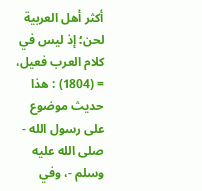أكثر أهل العربية لحن؛ إذ ليس في كلام العرب فعيل،
= (1804) : هذا حديث موضوع على رسول الله - صلى الله عليه وسلم -، وفي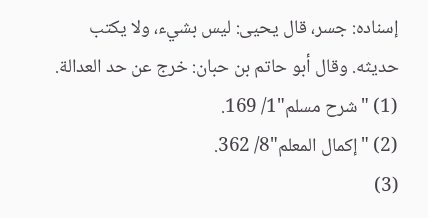إسناده: جسر، قال يحيى: ليس بشيء، ولا يكتب حديثه. وقال أبو حاتم بن حبان: خرج عن حد العدالة.
(1) "شرح مسلم"1/ 169.
(2) "إكمال المعلم"8/ 362.
(3)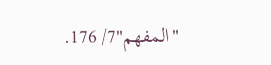"المفهم"7/ 176.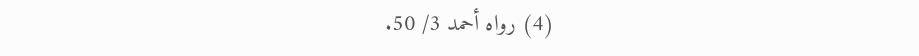(4) رواه أحمد 3/ 50.